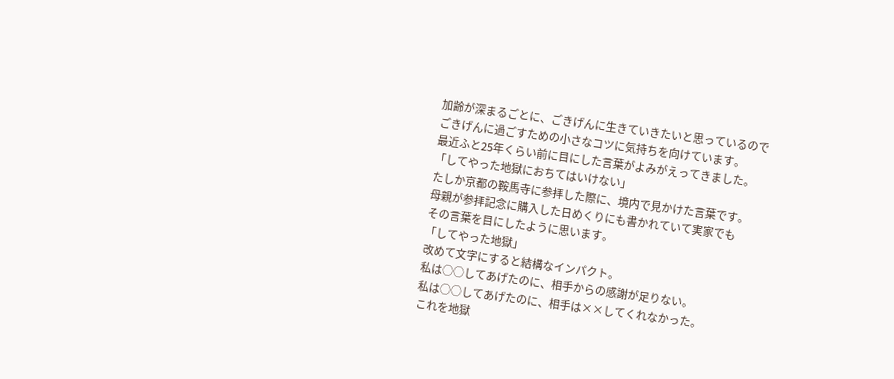加齢が深まるごとに、ごきげんに生きていきたいと思っているので
ごきげんに過ごすための小さなコツに気持ちを向けています。
最近ふと25年くらい前に目にした言葉がよみがえってきました。
「してやった地獄におちてはいけない」
たしか京都の鞍馬寺に参拝した際に、境内で見かけた言葉です。
母親が参拝記念に購入した日めくりにも書かれていて実家でも
その言葉を目にしたように思います。
「してやった地獄」
改めて文字にすると結構なインパクト。
私は○○してあげたのに、相手からの感謝が足りない。
私は○○してあげたのに、相手は××してくれなかった。
これを地獄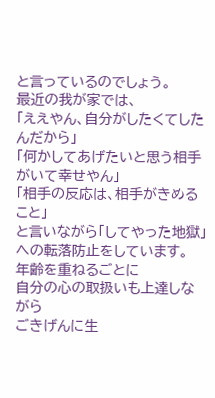と言っているのでしょう。
最近の我が家では、
「ええやん、自分がしたくてしたんだから」
「何かしてあげたいと思う相手がいて幸せやん」
「相手の反応は、相手がきめること」
と言いながら「してやった地獄」への転落防止をしています。
年齢を重ねるごとに
自分の心の取扱いも上達しながら
ごきげんに生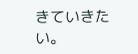きていきたい。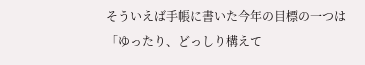そういえば手帳に書いた今年の目標の一つは
「ゆったり、どっしり構えて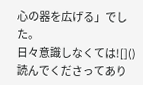心の器を広げる」でした。
日々意識しなくては![]()
読んでくださってあり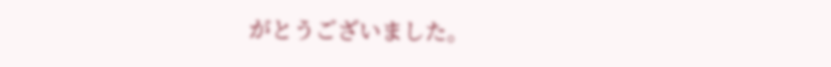がとうございました。